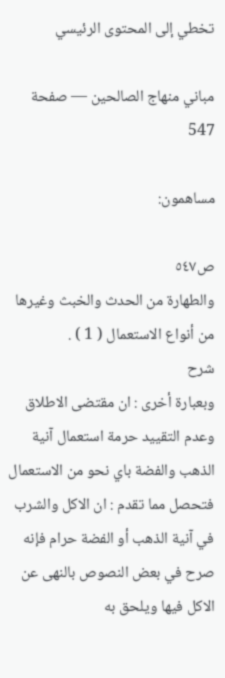تخطي إلى المحتوى الرئيسي

مباني منهاج الصالحين — صفحة 547

مساهمون:

ص٥٤٧
والطهارة من الحدث والخبث وغيرها من أنواع الاستعمال ( 1 ) .
شرح
وبعبارة أخرى : ان مقتضى الاطلاق وعدم التقييد حرمة استعمال آنية الذهب والفضة باي نحو من الاستعمال فتحصل مما تقدم : ان الاكل والشرب في آنية الذهب أو الفضة حرام فإنه صرح في بعض النصوص بالنهى عن الاكل فيها ويلحق به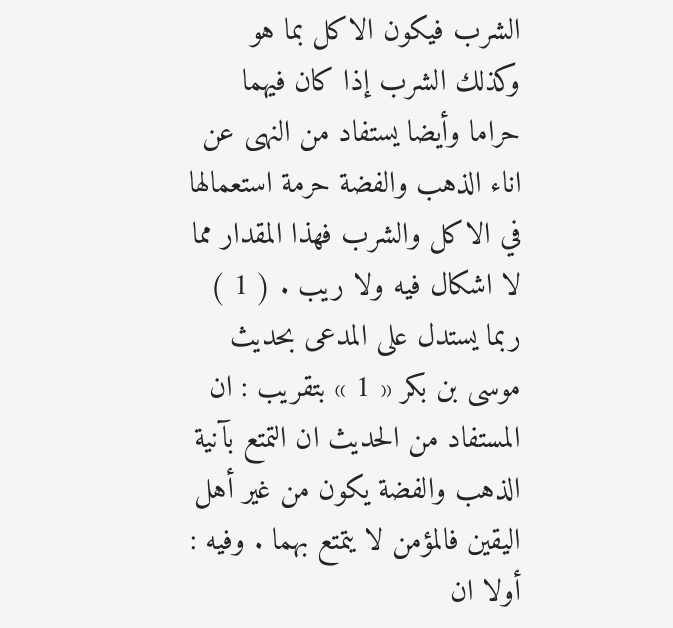الشرب فيكون الاكل بما هو وكذلك الشرب إذا كان فيهما حراما وأيضا يستفاد من النهى عن اناء الذهب والفضة حرمة استعمالها في الاكل والشرب فهذا المقدار مما لا اشكال فيه ولا ريب . ( 1 ) ربما يستدل على المدعى بحديث موسى بن بكر « 1 » بتقريب : ان المستفاد من الحديث ان التمتع بآنية الذهب والفضة يكون من غير أهل اليقين فالمؤمن لا يتمتع بهما . وفيه : أولا ان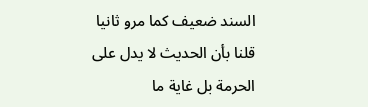السند ضعيف كما مرو ثانيا قلنا بأن الحديث لا يدل على الحرمة بل غاية ما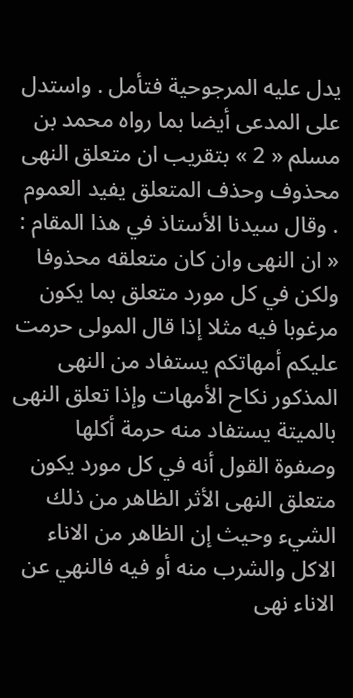يدل عليه المرجوحية فتأمل . واستدل على المدعى أيضا بما رواه محمد بن مسلم « 2 » بتقريب ان متعلق النهى محذوف وحذف المتعلق يفيد العموم . وقال سيدنا الأستاذ في هذا المقام : « ان النهى وان كان متعلقه محذوفا ولكن في كل مورد متعلق بما يكون مرغوبا فيه مثلا إذا قال المولى حرمت عليكم أمهاتكم يستفاد من النهى المذكور نكاح الأمهات وإذا تعلق النهى بالميتة يستفاد منه حرمة أكلها وصفوة القول أنه في كل مورد يكون متعلق النهى الأثر الظاهر من ذلك الشيء وحيث إن الظاهر من الاناء الاكل والشرب منه أو فيه فالنهي عن الاناء نهى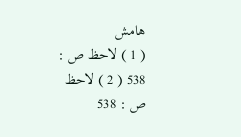هامش
( 1 ) لاحظ ص : 538 ( 2 ) لاحظ ص : 538